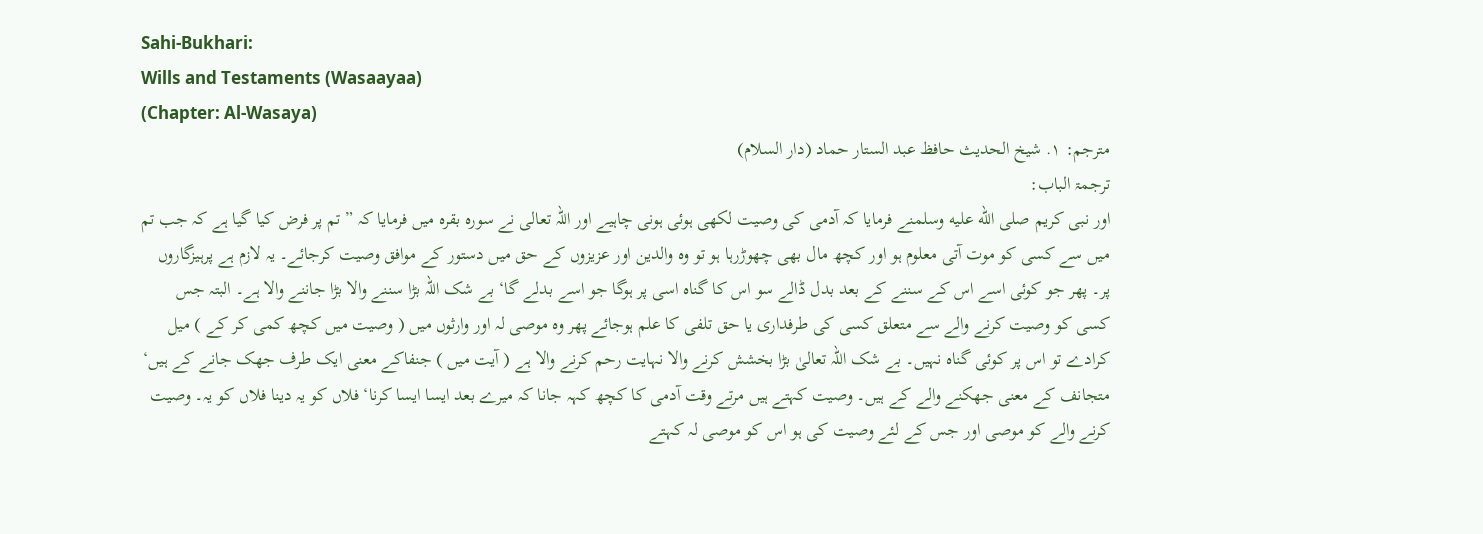Sahi-Bukhari:
Wills and Testaments (Wasaayaa)
(Chapter: Al-Wasaya)
مترجم: ١. شیخ الحدیث حافظ عبد الستار حماد (دار السلام)
ترجمۃ الباب:
اور نبی کریم صلى الله عليه وسلمنے فرمایا کہ آدمی کی وصیت لکھی ہوئی ہونی چاہیے اور اللہ تعالی نے سورہ بقرہ میں فرمایا کہ ” تم پر فرض کیا گیا ہے کہ جب تم میں سے کسی کو موت آتی معلوم ہو اور کچھ مال بھی چھوڑرہا ہو تو وہ والدین اور عزیزوں کے حق میں دستور کے موافق وصیت کرجائے۔ یہ لازم ہے پرہیزگاروں پر۔ پھر جو کوئی اسے اس کے سننے کے بعد بدل ڈالے سو اس کا گناہ اسی پر ہوگا جو اسے بدلے گا‘ بے شک اللہ بڑا سننے والا بڑا جاننے والا ہے۔ البتہ جس کسی کو وصیت کرنے والے سے متعلق کسی کی طرفداری یا حق تلفی کا علم ہوجائے پھر وہ موصی لہ اور وارثوں میں ( وصیت میں کچھ کمی کر کے ) میل کرادے تو اس پر کوئی گناہ نہیں۔ بے شک اللہ تعالیٰ بڑا بخشش کرنے والا نہایت رحم کرنے والا ہے ( آیت میں ) جنفاکے معنی ایک طرف جھک جانے کے ہیں‘ متجانف کے معنی جھکنے والے کے ہیں۔ وصیت کہتے ہیں مرتے وقت آدمی کا کچھ کہہ جانا کہ میرے بعد ایسا ایسا کرنا‘ فلاں کو یہ دینا فلاں کو یہ۔ وصیت کرنے والے کو موصی اور جس کے لئے وصیت کی ہو اس کو موصی لہ کہتے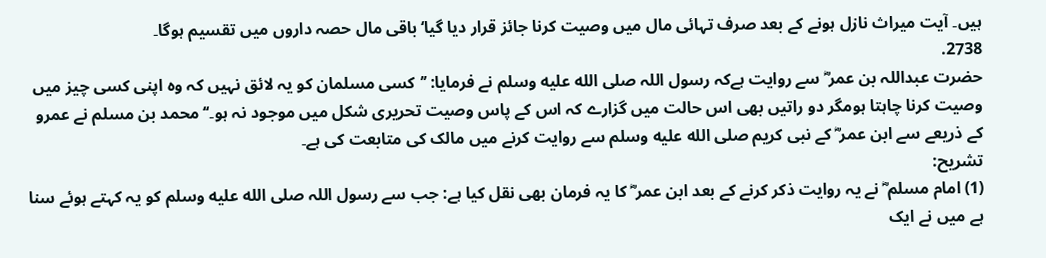ہیں۔ آیت میراث نازل ہونے کے بعد صرف تہائی مال میں وصیت کرنا جائز قرار دیا گیا‘ باقی مال حصہ داروں میں تقسیم ہوگا۔
2738.
حضرت عبداللہ بن عمر ؓ سے روایت ہےکہ رسول اللہ صلى الله عليه وسلم نے فرمایا: ’’کسی مسلمان کو یہ لائق نہیں کہ وہ اپنی کسی چیز میں وصیت کرنا چاہتا ہومگر دو راتیں بھی اس حالت میں گزارے کہ اس کے پاس وصیت تحریری شکل میں موجود نہ ہو۔‘‘ محمد بن مسلم نے عمرو کے ذریعے سے ابن عمر ؓ کے نبی کریم صلى الله عليه وسلم سے روایت کرنے میں مالک کی متابعت کی ہے۔
تشریح:
(1) امام مسلم ؓ نے یہ روایت ذکر کرنے کے بعد ابن عمر ؓ کا یہ فرمان بھی نقل کیا ہے: جب سے رسول اللہ صلى الله عليه وسلم کو یہ کہتے ہوئے سنا ہے میں نے ایک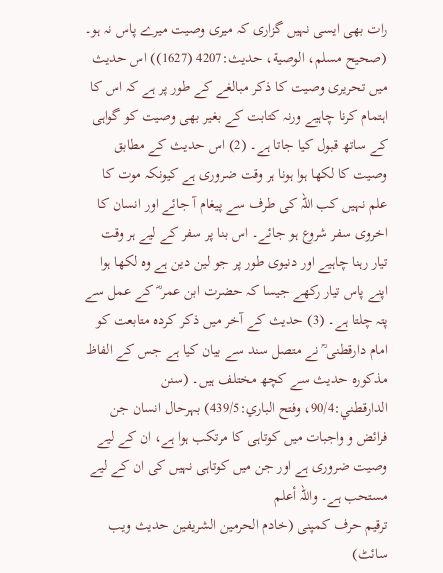رات بھی ایسی نہیں گزاری کہ میری وصیت میرے پاس نہ ہو۔ (صحیح مسلم، الوصیة، حدیث:4207 (1627)) اس حدیث میں تحریری وصیت کا ذکر مبالغے کے طور پر ہے کہ اس کا اہتمام کرنا چاہیے ورنہ کتابت کے بغیر بھی وصیت کو گواہی کے ساتھ قبول کیا جاتا ہے۔ (2) اس حدیث کے مطابق وصیت کا لکھا ہوا ہونا ہر وقت ضروری ہے کیونکہ موت کا علم نہیں کب اللہ کی طرف سے پیغام آ جائے اور انسان کا اخروی سفر شروع ہو جائے۔ اس بنا پر سفر کے لیے ہر وقت تیار رہنا چاہیے اور دنیوی طور پر جو لین دین ہے وہ لکھا ہوا اپنے پاس تیار رکھے جیسا کہ حضرت ابن عمر ؓ کے عمل سے پتہ چلتا ہے۔ (3) حدیث کے آخر میں ذکر کردہ متابعت کو امام دارقطنی ؒ نے متصل سند سے بیان کیا ہے جس کے الفاظ مذکورہ حدیث سے کچھ مختلف ہیں۔ (سنن الدارقطني:90/4، وفتح الباري:439/5) بہرحال انسان جن فرائض و واجبات میں کوتاہی کا مرتکب ہوا ہے، ان کے لیے وصیت ضروری ہے اور جن میں کوتاہی نہیں کی ان کے لیے مستحب ہے۔ واللہ أعلم
ترقیم حرف کمپنی (خادم الحرمین الشریفین حدیث ویب سائٹ)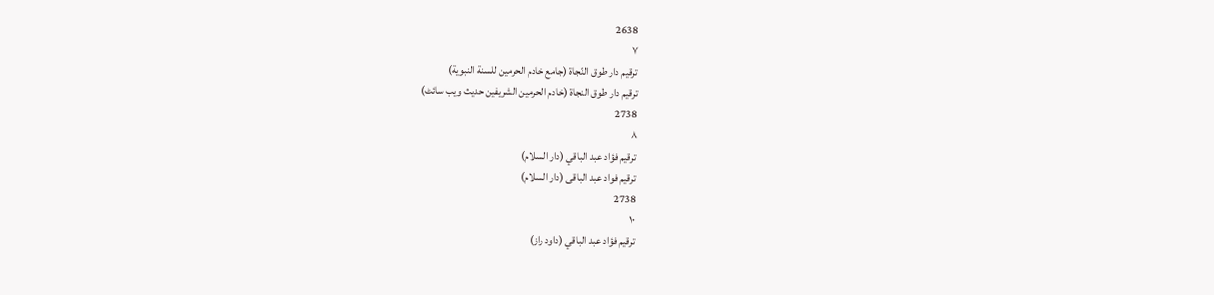2638
٧
ترقيم دار طوق النّجاة (جامع خادم الحرمين للسنة النبوية)
ترقیم دار طوق النجاۃ (خادم الحرمین الشریفین حدیث ویب سائٹ)
2738
٨
ترقيم فؤاد عبد الباقي (دار السلام)
ترقیم فواد عبد الباقی (دار السلام)
2738
١٠
ترقيم فؤاد عبد الباقي (داود راز)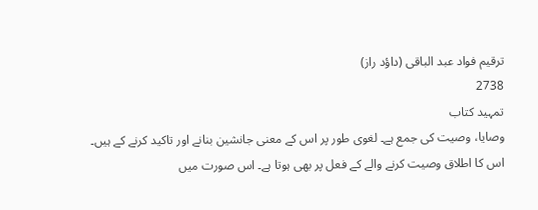ترقیم فواد عبد الباقی (داؤد راز)
2738
تمہید کتاب
وصايا، وصيت کی جمع ہے۔ لغوی طور پر اس کے معنی جانشین بنانے اور تاکید کرنے کے ہیں۔ اس کا اطلاق وصیت کرنے والے کے فعل پر بھی ہوتا ہے۔ اس صورت میں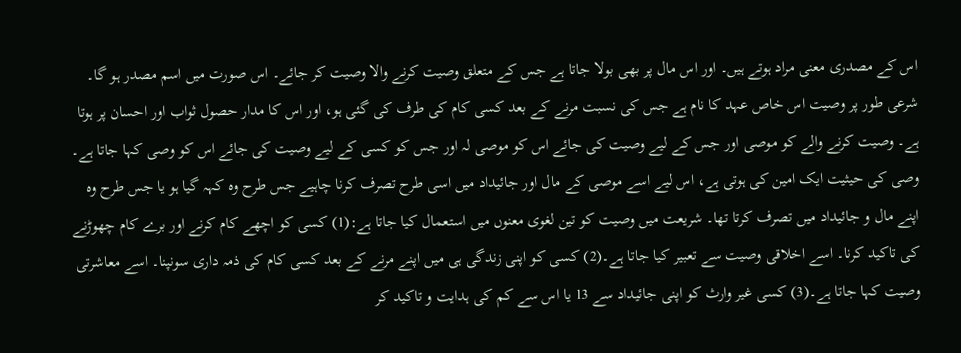اس کے مصدری معنی مراد ہوتے ہیں۔ اور اس مال پر بھی بولا جاتا ہے جس کے متعلق وصیت کرنے والا وصیت کر جائے۔ اس صورت میں اسم مصدر ہو گا۔ شرعی طور پر وصیت اس خاص عہد کا نام ہے جس کی نسبت مرنے کے بعد کسی کام کی طرف کی گئی ہو، اور اس کا مدار حصول ثواب اور احسان پر ہوتا ہے۔ وصیت کرنے والے کو موصی اور جس کے لیے وصیت کی جائے اس کو موصی لہ اور جس کو کسی کے لیے وصیت کی جائے اس کو وصی کہا جاتا ہے۔ وصی کی حیثیت ایک امین کی ہوتی ہے، اس لیے اسے موصی کے مال اور جائیداد میں اسی طرح تصرف کرنا چاہیے جس طرح وہ کہہ گیا ہو یا جس طرح وہ اپنے مال و جائیداد میں تصرف کرتا تھا۔ شریعت میں وصیت کو تین لغوی معنوں میں استعمال کیا جاتا ہے:(1) کسی کو اچھے کام کرنے اور برے کام چھوڑنے کی تاکید کرنا۔ اسے اخلاقی وصیت سے تعبیر کیا جاتا ہے۔(2) کسی کو اپنی زندگی ہی میں اپنے مرنے کے بعد کسی کام کی ذمہ داری سونپنا۔ اسے معاشرتی وصیت کہا جاتا ہے۔(3) کسی غیر وارث کو اپنی جائیداد سے 13 یا اس سے کم کی ہدایت و تاکید کر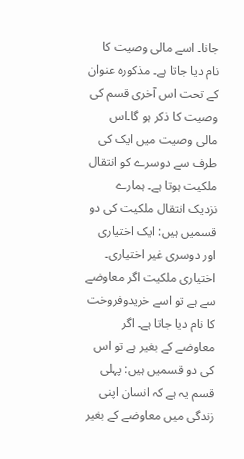جانا۔ اسے مالی وصیت کا نام دیا جاتا ہے۔ مذکورہ عنوان کے تحت اس آخری قسم کی وصیت کا ذکر ہو گا۔اس مالی وصیت میں ایک کی طرف سے دوسرے کو انتقال ملکیت ہوتا ہے۔ ہمارے نزدیک انتقال ملکیت کی دو قسمیں ہیں: ایک اختیاری اور دوسری غیر اختیاری۔ اختیاری ملکیت اگر معاوضے سے ہے تو اسے خریدوفروخت کا نام دیا جاتا ہے۔ اگر معاوضے کے بغیر ہے تو اس کی دو قسمیں ہیں: پہلی قسم یہ ہے کہ انسان اپنی زندگی میں معاوضے کے بغیر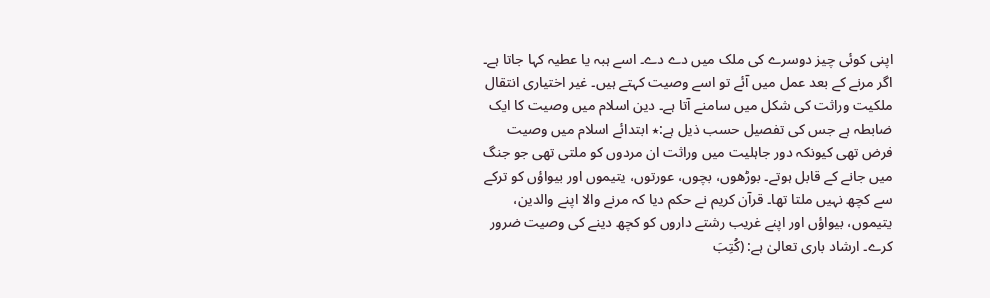اپنی کوئی چیز دوسرے کی ملک میں دے دے۔ اسے ہبہ یا عطیہ کہا جاتا ہے۔ اگر مرنے کے بعد عمل میں آئے تو اسے وصیت کہتے ہیں۔ غیر اختیاری انتقال ملکیت وراثت کی شکل میں سامنے آتا ہے۔ دین اسلام میں وصیت کا ایک ضابطہ ہے جس کی تفصیل حسب ذیل ہے:٭ ابتدائے اسلام میں وصیت فرض تھی کیونکہ دور جاہلیت میں وراثت ان مردوں کو ملتی تھی جو جنگ میں جانے کے قابل ہوتے۔ بوڑھوں، بچوں، عورتوں، یتیموں اور بیواؤں کو ترکے سے کچھ نہیں ملتا تھا۔ قرآن کریم نے حکم دیا کہ مرنے والا اپنے والدین، یتیموں، بیواؤں اور اپنے غریب رشتے داروں کو کچھ دینے کی وصیت ضرور کرے۔ ارشاد باری تعالیٰ ہے: (كُتِبَ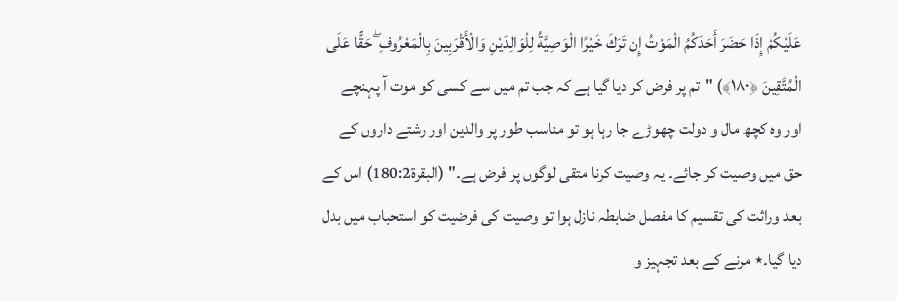عَلَيْكُمْ إِذَا حَضَرَ أَحَدَكُمُ الْمَوْتُ إِن تَرَكَ خَيْرًا الْوَصِيَّةُ لِلْوَالِدَيْنِ وَالْأَقْرَبِينَ بِالْمَعْرُوفِ ۖ حَقًّا عَلَى الْمُتَّقِينَ ﴿١٨٠﴾) "تم پر فرض کر دیا گیا ہے کہ جب تم میں سے کسی کو موت آ پہنچے اور وہ کچھ مال و دولت چھوڑے جا رہا ہو تو مناسب طور پر والدین اور رشتے داروں کے حق میں وصیت کر جائے۔ یہ وصیت کرنا متقی لوگوں پر فرض ہے۔" (البقرۃ180:2) اس کے بعد وراثت کی تقسیم کا مفصل ضابطہ نازل ہوا تو وصیت کی فرضیت کو استحباب میں بدل دیا گیا۔٭ مرنے کے بعد تجہیز و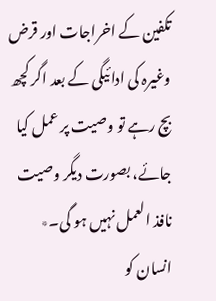تکفین کے اخراجات اور قرض وغیرہ کی ادائیگی کے بعد اگر کچھ بچ رہے تو وصیت پر عمل کیا جائے، بصورت دیگر وصیت نافذ العمل نہیں ہو گی۔٭ انسان کو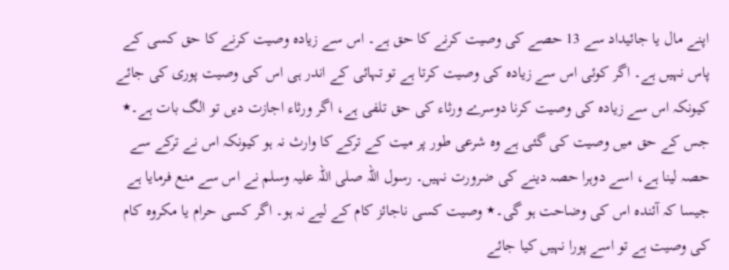اپنے مال یا جائیداد سے 13 حصے کی وصیت کرنے کا حق ہے۔ اس سے زیادہ وصیت کرنے کا حق کسی کے پاس نہیں ہے۔ اگر کوئی اس سے زیادہ کی وصیت کرتا ہے تو تہائی کے اندر ہی اس کی وصیت پوری کی جائے کیونکہ اس سے زیادہ کی وصیت کرنا دوسرے ورثاء کی حق تلفی ہے، اگر ورثاء اجازت دیں تو الگ بات ہے۔٭ جس کے حق میں وصیت کی گئی ہے وہ شرعی طور پر میت کے ترکے کا وارث نہ ہو کیونکہ اس نے ترکے سے حصہ لینا ہے، اسے دوہرا حصہ دینے کی ضرورت نہیں۔ رسول اللہ صلی اللہ علیہ وسلم نے اس سے منع فرمایا ہے جیسا کہ آئندہ اس کی وضاحت ہو گی۔٭ وصیت کسی ناجائز کام کے لیے نہ ہو۔ اگر کسی حرام یا مکروہ کام کی وصیت ہے تو اسے پورا نہیں کیا جائے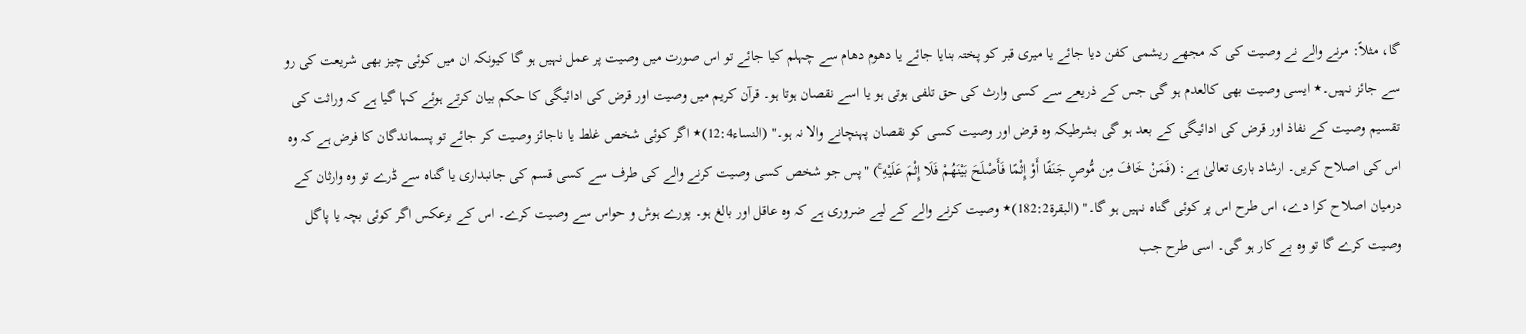گا، مثلاً: مرنے والے نے وصیت کی کہ مجھے ریشمی کفن دیا جائے یا میری قبر کو پختہ بنایا جائے یا دھوم دھام سے چہلم کیا جائے تو اس صورت میں وصیت پر عمل نہیں ہو گا کیونکہ ان میں کوئی چیز بھی شریعت کی رو سے جائز نہیں۔٭ ایسی وصیت بھی کالعدم ہو گی جس کے ذریعے سے کسی وارث کی حق تلفی ہوتی ہو یا اسے نقصان ہوتا ہو۔ قرآن کریم میں وصیت اور قرض کی ادائیگی کا حکم بیان کرتے ہوئے کہا گیا ہے کہ وراثت کی تقسیم وصیت کے نفاذ اور قرض کی ادائیگی کے بعد ہو گی بشرطیکہ وہ قرض اور وصیت کسی کو نقصان پہنچانے والا نہ ہو۔" (النساء12:4)٭ اگر کوئی شخص غلط یا ناجائز وصیت کر جائے تو پسماندگان کا فرض ہے کہ وہ اس کی اصلاح کریں۔ ارشاد باری تعالیٰ ہے: (فَمَنْ خَافَ مِن مُّوصٍ جَنَفًا أَوْ إِثْمًا فَأَصْلَحَ بَيْنَهُمْ فَلَا إِثْمَ عَلَيْهِ ۚ) "پس جو شخص کسی وصیت کرنے والے کی طرف سے کسی قسم کی جانبداری یا گناہ سے ڈرے تو وہ وارثان کے درمیان اصلاح کرا دے، اس طرح اس پر کوئی گناہ نہیں ہو گا۔" (البقرۃ182:2)٭ وصیت کرنے والے کے لیے ضروری ہے کہ وہ عاقل اور بالغ ہو۔ پورے ہوش و حواس سے وصیت کرے۔ اس کے برعکس اگر کوئی بچہ یا پاگل وصیت کرے گا تو وہ بے کار ہو گی۔ اسی طرح جب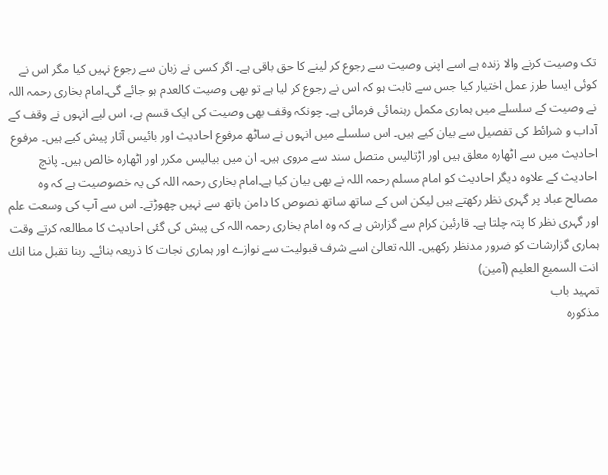تک وصیت کرنے والا زندہ ہے اسے اپنی وصیت سے رجوع کر لینے کا حق باقی ہے۔ اگر کسی نے زبان سے رجوع نہیں کیا مگر اس نے کوئی ایسا طرز عمل اختیار کیا جس سے ثابت ہو کہ اس نے رجوع کر لیا ہے تو بھی وصیت کالعدم ہو جائے گی۔امام بخاری رحمہ اللہ نے وصیت کے سلسلے میں ہماری مکمل رہنمائی فرمائی ہے۔ چونکہ وقف بھی وصیت کی ایک قسم ہے، اس لیے انہوں نے وقف کے آداب و شرائط کی تفصیل سے بیان کیے ہیں۔ اس سلسلے میں انہوں نے ساٹھ مرفوع احادیث اور بائیس آثار پیش کیے ہیں۔ مرفوع احادیث میں سے اٹھارہ معلق ہیں اور اڑتالیس متصل سند سے مروی ہیں۔ ان میں بیالیس مکرر اور اٹھارہ خالص ہیں۔ پانچ احادیث کے علاوہ دیگر احادیث کو امام مسلم رحمہ اللہ نے بھی بیان کیا ہے۔امام بخاری رحمہ اللہ کی یہ خصوصیت ہے کہ وہ مصالح عباد پر گہری نظر رکھتے ہیں لیکن اس کے ساتھ ساتھ نصوص کا دامن ہاتھ سے نہیں چھوڑتے۔ اس سے آپ کی وسعت علم اور گہری نظر کا پتہ چلتا ہے۔ قارئین کرام سے گزارش ہے کہ وہ امام بخاری رحمہ اللہ کی پیش کی گئی احادیث کا مطالعہ کرتے وقت ہماری گزارشات کو ضرور مدنظر رکھیں۔ اللہ تعالیٰ اسے شرف قبولیت سے نوازے اور ہماری نجات کا ذریعہ بنائے۔ ربنا تقبل منا انك انت السميع العليم (آمين)
تمہید باب
مذکورہ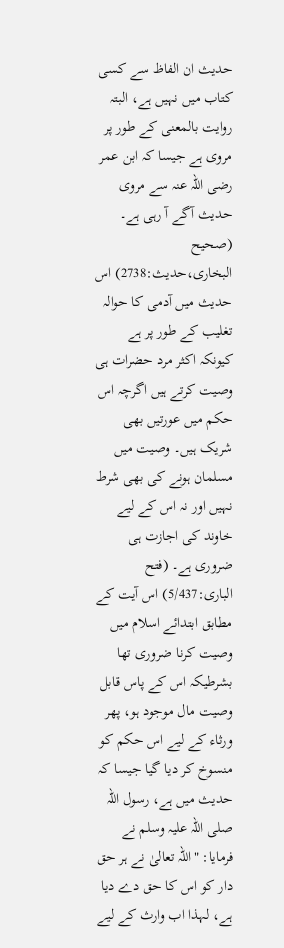حدیث ان الفاظ سے کسی کتاب میں نہیں ہے، البتہ روایت بالمعنی کے طور پر مروی ہے جیسا کہ ابن عمر رضی اللہ عنہ سے مروی حدیث آگے آ رہی ہے۔ (صحیح البخاری،حدیث:2738) اس حدیث میں آدمی کا حوالہ تغلیب کے طور پر ہے کیونکہ اکثر مرد حضرات ہی وصیت کرتے ہیں اگرچہ اس حکم میں عورتیں بھی شریک ہیں۔ وصیت میں مسلمان ہونے کی بھی شرط نہیں اور نہ اس کے لیے خاوند کی اجازت ہی ضروری ہے۔ (فتح الباری:5/437) اس آیت کے مطابق ابتدائے اسلام میں وصیت کرنا ضروری تھا بشرطیکہ اس کے پاس قابل وصیت مال موجود ہو، پھر ورثاء کے لیے اس حکم کو منسوخ کر دیا گیا جیسا کہ حدیث میں ہے، رسول اللہ صلی اللہ علیہ وسلم نے فرمایا: "اللہ تعالیٰ نے ہر حق دار کو اس کا حق دے دیا ہے، لہذا اب وارث کے لیے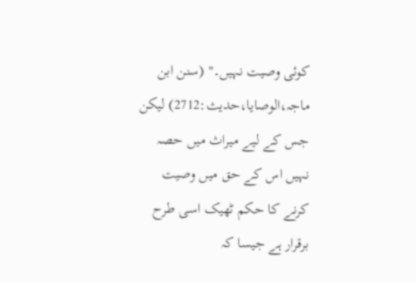کوئی وصیت نہیں۔" (سنن ابن ماجہ،الوصایا،حدیث:2712) لیکن جس کے لیے میراث میں حصہ نہیں اس کے حق میں وصیت کرنے کا حکم ٹھیک اسی طرح برقرار ہے جیسا کہ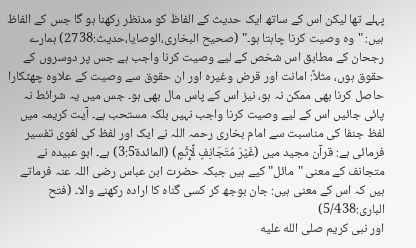پہلے تھا لیکن اس کے ساتھ ایک حدیث کے الفاظ کو مدنظر رکھنا ہو گا جس کے الفاظ ہیں: "وہ وصیت کرنا چاہتا ہو۔" (صحیح البخاری،الوصایا،حدیث:2738) ہمارے رجحان کے مطابق اس شخص کے لیے وصیت کرنا واجب ہے جس پر دوسروں کے حقوق ہوں، مثلاً: امانت اور قرض وغیرہ اور ان حقوق سے وصیت کے علاوہ چھٹکارا حاصل کرنا بھی ممکن نہ ہو، نیز اس کے پاس مال بھی ہو۔ جس میں یہ شرائط نہ پائی جائیں اس کے لیے وصیت کرنا واجب نہیں بلکہ مستحب ہے۔ آیت کریمہ میں لفظ جنفا کی مناسبت سے امام بخاری رحمہ اللہ نے ایک اور لفظ کی لغوی تفسیر فرمائی ہے: قرآن مجید میں (غَيْرَ مُتَجَانِفٍ لِّإِثْمٍ) (المائدۃ3:5) ہے۔ ابو عبیدہ نے متجانف کے معنی "مائل" کیے ہیں جبکہ حضرت ابن عباس رضی اللہ عنہ فرماتے ہیں کہ اس کے معنی ہیں: جان بوجھ کر کسی گناہ کا ارادہ رکھنے والا۔ (فتح الباری:5/438)
اور نبی کریم صلى الله عليه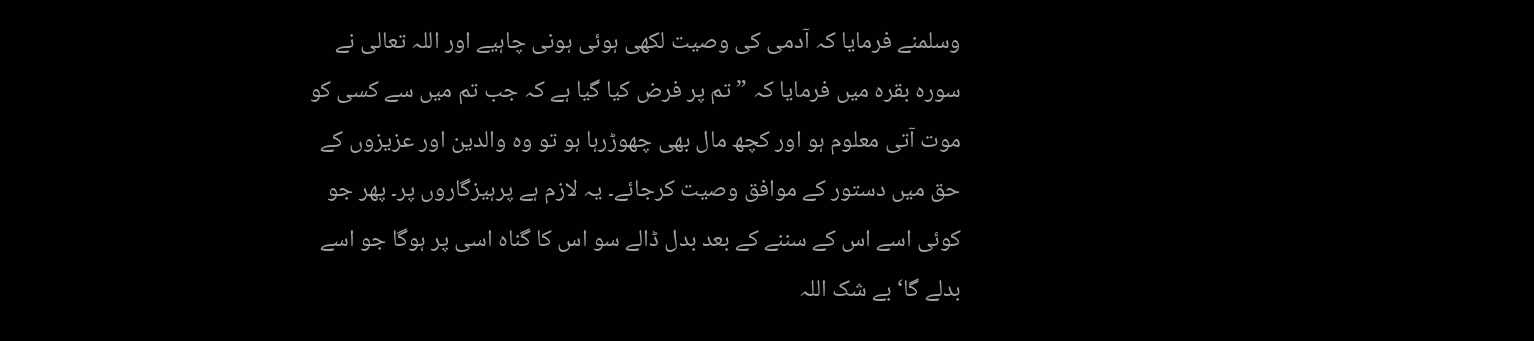وسلمنے فرمایا کہ آدمی کی وصیت لکھی ہوئی ہونی چاہیے اور اللہ تعالی نے سورہ بقرہ میں فرمایا کہ ” تم پر فرض کیا گیا ہے کہ جب تم میں سے کسی کو موت آتی معلوم ہو اور کچھ مال بھی چھوڑرہا ہو تو وہ والدین اور عزیزوں کے حق میں دستور کے موافق وصیت کرجائے۔ یہ لازم ہے پرہیزگاروں پر۔ پھر جو کوئی اسے اس کے سننے کے بعد بدل ڈالے سو اس کا گناہ اسی پر ہوگا جو اسے بدلے گا‘ بے شک اللہ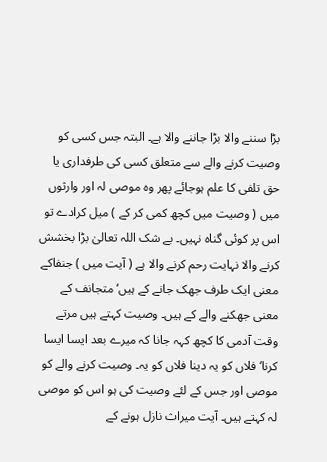بڑا سننے والا بڑا جاننے والا ہے۔ البتہ جس کسی کو وصیت کرنے والے سے متعلق کسی کی طرفداری یا حق تلفی کا علم ہوجائے پھر وہ موصی لہ اور وارثوں میں ( وصیت میں کچھ کمی کر کے ) میل کرادے تو اس پر کوئی گناہ نہیں۔ بے شک اللہ تعالیٰ بڑا بخشش کرنے والا نہایت رحم کرنے والا ہے ( آیت میں ) جنفاکے معنی ایک طرف جھک جانے کے ہیں‘ متجانف کے معنی جھکنے والے کے ہیں۔ وصیت کہتے ہیں مرتے وقت آدمی کا کچھ کہہ جانا کہ میرے بعد ایسا ایسا کرنا‘ فلاں کو یہ دینا فلاں کو یہ۔ وصیت کرنے والے کو موصی اور جس کے لئے وصیت کی ہو اس کو موصی لہ کہتے ہیں۔ آیت میراث نازل ہونے کے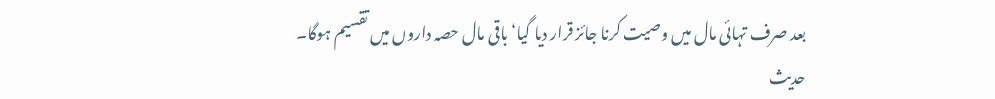بعد صرف تہائی مال میں وصیت کرنا جائز قرار دیا گیا‘ باقی مال حصہ داروں میں تقسیم ہوگا۔
حدیث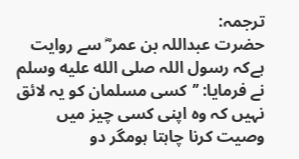ترجمہ:
حضرت عبداللہ بن عمر ؓ سے روایت ہےکہ رسول اللہ صلى الله عليه وسلم نے فرمایا: ’’کسی مسلمان کو یہ لائق نہیں کہ وہ اپنی کسی چیز میں وصیت کرنا چاہتا ہومگر دو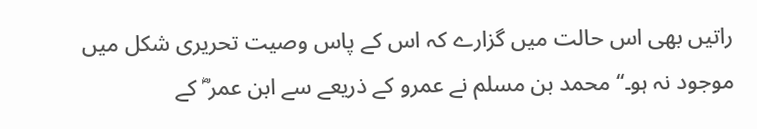راتیں بھی اس حالت میں گزارے کہ اس کے پاس وصیت تحریری شکل میں موجود نہ ہو۔‘‘ محمد بن مسلم نے عمرو کے ذریعے سے ابن عمر ؓ کے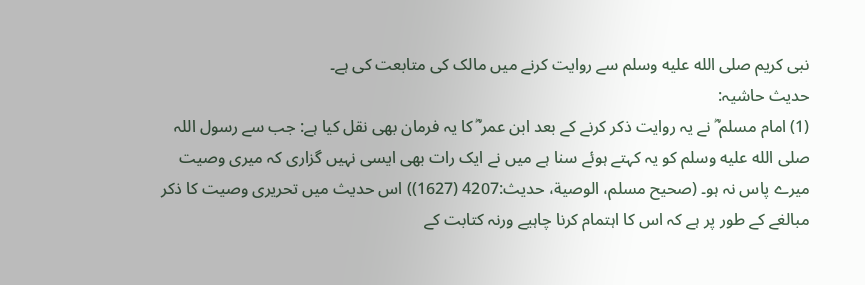نبی کریم صلى الله عليه وسلم سے روایت کرنے میں مالک کی متابعت کی ہے۔
حدیث حاشیہ:
(1) امام مسلم ؓ نے یہ روایت ذکر کرنے کے بعد ابن عمر ؓ کا یہ فرمان بھی نقل کیا ہے: جب سے رسول اللہ صلى الله عليه وسلم کو یہ کہتے ہوئے سنا ہے میں نے ایک رات بھی ایسی نہیں گزاری کہ میری وصیت میرے پاس نہ ہو۔ (صحیح مسلم، الوصیة، حدیث:4207 (1627)) اس حدیث میں تحریری وصیت کا ذکر مبالغے کے طور پر ہے کہ اس کا اہتمام کرنا چاہیے ورنہ کتابت کے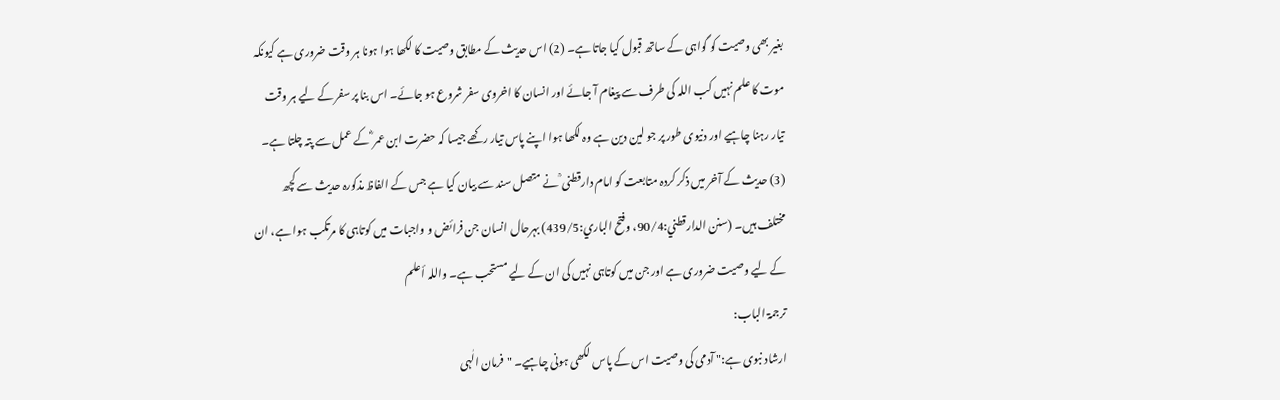بغیر بھی وصیت کو گواہی کے ساتھ قبول کیا جاتا ہے۔ (2) اس حدیث کے مطابق وصیت کا لکھا ہوا ہونا ہر وقت ضروری ہے کیونکہ موت کا علم نہیں کب اللہ کی طرف سے پیغام آ جائے اور انسان کا اخروی سفر شروع ہو جائے۔ اس بنا پر سفر کے لیے ہر وقت تیار رہنا چاہیے اور دنیوی طور پر جو لین دین ہے وہ لکھا ہوا اپنے پاس تیار رکھے جیسا کہ حضرت ابن عمر ؓ کے عمل سے پتہ چلتا ہے۔ (3) حدیث کے آخر میں ذکر کردہ متابعت کو امام دارقطنی ؒ نے متصل سند سے بیان کیا ہے جس کے الفاظ مذکورہ حدیث سے کچھ مختلف ہیں۔ (سنن الدارقطني:90/4، وفتح الباري:439/5) بہرحال انسان جن فرائض و واجبات میں کوتاہی کا مرتکب ہوا ہے، ان کے لیے وصیت ضروری ہے اور جن میں کوتاہی نہیں کی ان کے لیے مستحب ہے۔ واللہ أعلم
ترجمۃ الباب:
ارشاد نبوی ہے:" آدمی کی وصیت اس کے پاس لکھی ہونی چاہیے۔ "فرمان الٰہی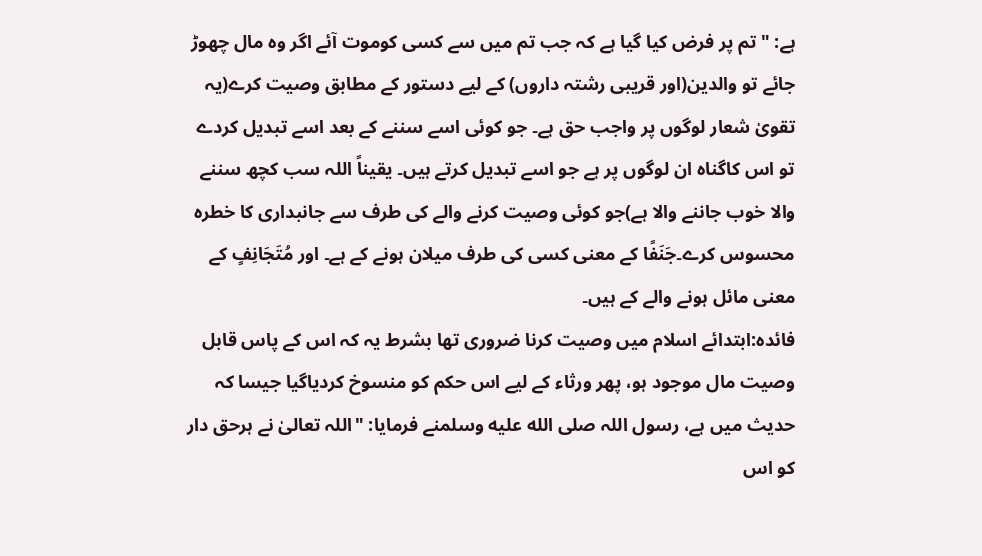ہے: "تم پر فرض کیا گیا ہے کہ جب تم میں سے کسی کوموت آئے اگر وہ مال چھوڑ جائے تو والدین(اور قریبی رشتہ داروں) کے لیے دستور کے مطابق وصیت کرے(یہ تقویٰ شعار لوگوں پر واجب حق ہے۔ جو کوئی اسے سننے کے بعد اسے تبدیل کردے تو اس کاگناہ ان لوگوں پر ہے جو اسے تبدیل کرتے ہیں۔ یقیناً اللہ سب کچھ سننے والا خوب جاننے والا ہے)جو کوئی وصیت کرنے والے کی طرف سے جانبداری کا خطرہ محسوس کرے۔جَنَفًا کے معنی کسی کی طرف میلان ہونے کے ہے۔ اور مُتَجَانِفٍ کے معنی مائل ہونے والے کے ہیں۔
فائدہ:ابتدائے اسلام میں وصیت کرنا ضروری تھا بشرط یہ کہ اس کے پاس قابل وصیت مال موجود ہو، پھر ورثاء کے لیے اس حکم کو منسوخ کردیاگیا جیسا کہ حدیث میں ہے، رسول اللہ صلى الله عليه وسلمنے فرمایا: "اللہ تعالیٰ نے ہرحق دار کو اس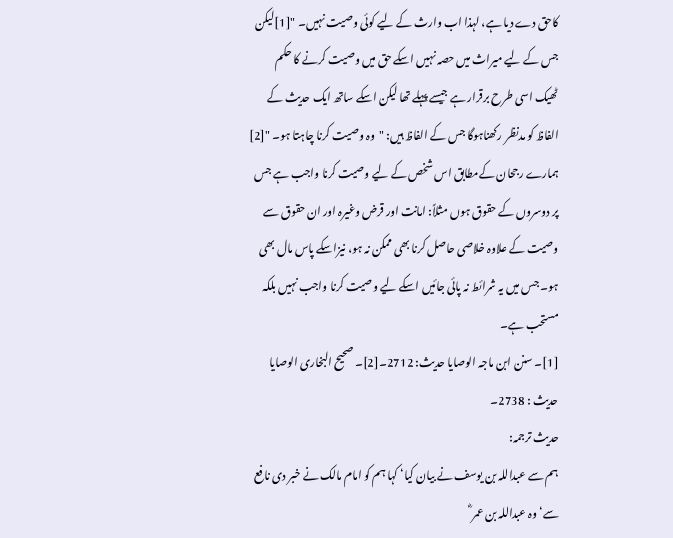کاحق دے دیا ہے، لہذا اب وارث کے لیے کوئی وصیت نہیں۔ "[1]لیکن جس کے لیے میراث میں حصہ نہیں اسکے حق میں وصیت کرنے کا حکم ٹھیک اسی طرح برقرار ہے جیسے پہلے تھا لیکن اسکے ساتھ ایک حدیث کے الفاظ کو مدنظر رکھناہوگا جس کے الفاظ ہیں: "وہ وصیت کرنا چاہتا ہو۔ "[2] ہمارے رجحان کےمطابق اس شخص کے لیے وصیت کرنا واجب ہے جس پر دوسروں کے حقوق ہوں مثلاً: امانت اور قرض وغیرہ اور ان حقوق سے وصیت کے علاوہ خلاصی حاصل کرنا بھی ممکن نہ ہو، نیزاسکے پاس مال بھی ہو۔ جس میں یہ شرائط نہ پائی جائیں اسکے لیے وصیت کرنا واجب نہیں بلکہ مستحب ہے۔
[1]۔ سنن ابن ماجہ الوصایا حدیث: 2712۔[2]۔ صحیح البخاری الوصایا حدیث : 2738۔
حدیث ترجمہ:
ہم سے عبداللہ بن یوسف نے بیان کیا‘ کہا ہم کو امام مالک نے خبر دی نافع سے‘ وہ عبداللہ بن عمر ؓ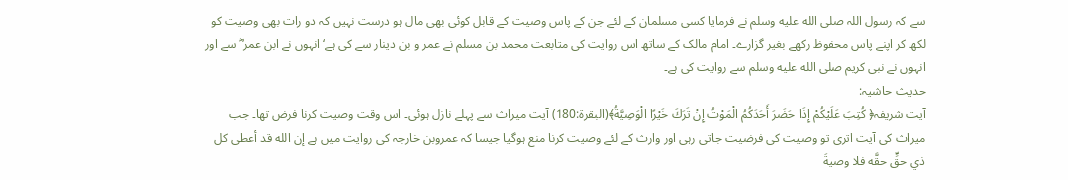سے کہ رسول اللہ صلى الله عليه وسلم نے فرمایا کسی مسلمان کے لئے جن کے پاس وصیت کے قابل کوئی بھی مال ہو درست نہیں کہ دو رات بھی وصیت کو لکھ کر اپنے پاس محفوظ رکھے بغیر گزارے۔ امام مالک کے ساتھ اس روایت کی متابعت محمد بن مسلم نے عمر و بن دینار سے کی ہے‘ انہوں نے ابن عمر ؓ سے اور انہوں نے نبی کریم صلى الله عليه وسلم سے روایت کی ہے۔
حدیث حاشیہ:
آیت شریفہ﴿ كُتِبَ عَلَيْكُمْ إِذَا حَضَرَ أَحَدَكُمُ الْمَوْتُ إِنْ تَرَكَ خَيْرًا الْوَصِيَّةُ﴾(البقرة:180) آیت میراث سے پہلے نازل ہوئی۔ اس وقت وصیت کرنا فرض تھا۔ جب میراث کی آیت اتری تو وصیت کی فرضیت جاتی رہی اور وارث کے لئے وصیت کرنا منع ہوگیا جیسا کہ عمروبن خارجہ کی روایت میں ہے إن الله قد أعطى كل ذي حقٍّ حقَّه فلا وصيةَ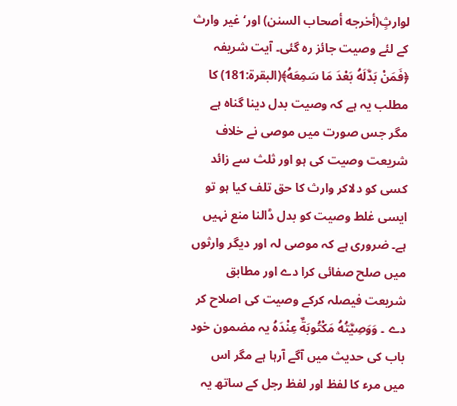لوارثٍ(أخرجه أصحاب السنن) اور‘ غیر وارث کے لئے وصیت جائز رہ گئی۔ آیت شریفہ ﴿فَمَنْ بَدَّلَهُ بَعْدَ مَا سَمِعَهُ﴾(البقرة:181) کا مطلب یہ ہے کہ وصیت بدل دینا گناہ ہے مگر جس صورت میں موصی نے خلاف شریعت وصیت کی ہو اور ثلث سے زائد کسی کو دلاکر وارث کا حق تلف کیا ہو تو ایسی غلط وصیت کو بدل ڈالنا منع نہیں ہے۔ ضروری ہے کہ موصی لہ اور دیگر وارثوں میں صلح صفائی کرا دے اور مطابق شریعت فیصلہ کرکے وصیت کی اصلاح کر دے ۔ وَوَصِيَّتُهُ مَكْتُوبَةٌ عِنْدَهُ یہ مضمون خود باب کی حدیث میں آگے آرہا ہے مگر اس میں مرء کا لفظ اور لفظ رجل کے ساتھ یہ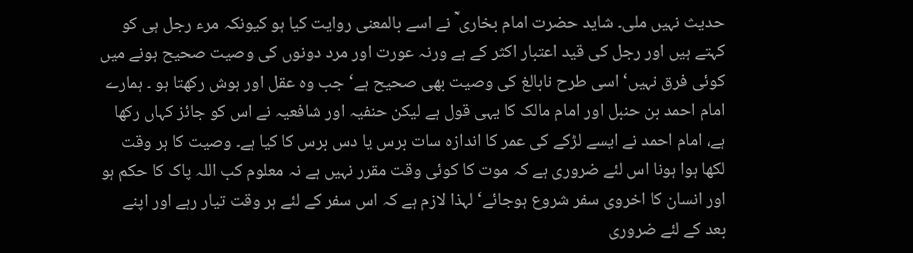حدیث نہیں ملی۔ شاید حضرت امام بخاری ؒ نے اسے بالمعنی روایت کیا ہو کیونکہ مرء رجل ہی کو کہتے ہیں اور رجل کی قید اعتبار اکثر کے ہے ورنہ عورت اور مرد دونوں کی وصیت صحیح ہونے میں کوئی فرق نہیں‘ اسی طرح نابالغ کی وصیت بھی صحیح ہے‘ جب وہ عقل اور ہوش رکھتا ہو ۔ ہمارے امام احمد بن حنبل اور امام مالک کا یہی قول ہے لیکن حنفیہ اور شافعیہ نے اس کو جائز کہاں رکھا ہے، امام احمد نے ایسے لڑکے کی عمر کا اندازہ سات برس یا دس برس کا کیا ہے۔ وصیت کا ہر وقت لکھا ہوا ہونا اس لئے ضروری ہے کہ موت کا کوئی وقت مقرر نہیں ہے نہ معلوم کب اللہ پاک کا حکم ہو اور انسان کا اخروی سفر شروع ہوجائے‘ لہذا لازم ہے کہ اس سفر کے لئے ہر وقت تیار رہے اور اپنے بعد کے لئے ضروری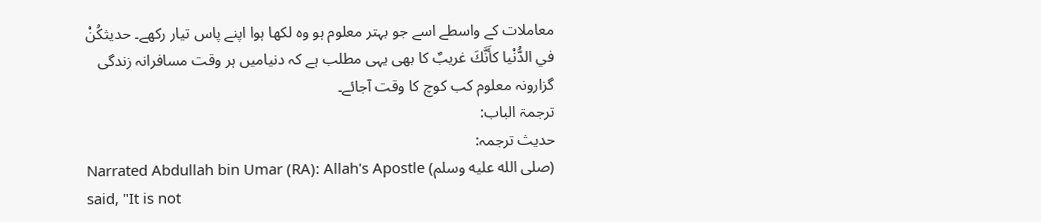معاملات کے واسطے اسے جو بہتر معلوم ہو وہ لکھا ہوا اپنے پاس تیار رکھے۔ حدیثكُنْ في الدُّنْيا كأَنَّكَ غريبٌ کا بھی یہی مطلب ہے کہ دنیامیں ہر وقت مسافرانہ زندگی گزارونہ معلوم کب کوچ کا وقت آجائے۔
ترجمۃ الباب:
حدیث ترجمہ:
Narrated Abdullah bin Umar (RA): Allah's Apostle (صلى الله عليه وسلم) said, "It is not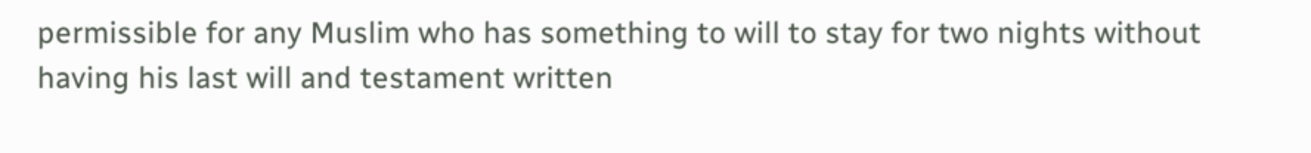permissible for any Muslim who has something to will to stay for two nights without having his last will and testament written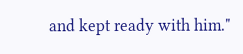and kept ready with him."